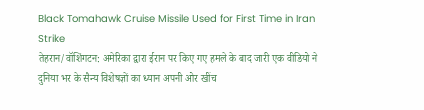Black Tomahawk Cruise Missile Used for First Time in Iran Strike
तेहरान/वॉशिंगटन: अमेरिका द्वारा ईरान पर किए गए हमले के बाद जारी एक वीडियो ने दुनिया भर के सैन्य विशेषज्ञों का ध्यान अपनी ओर खींच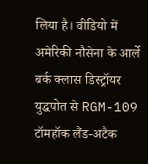लिया है। वीडियो में अमेरिकी नौसेना के आर्ले बर्क क्लास डिस्ट्रॉयर युद्धपोत से RGM-109 टॉमहॉक लैंड-अटैक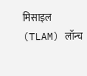मिसाइल (TLAM) लॉन्च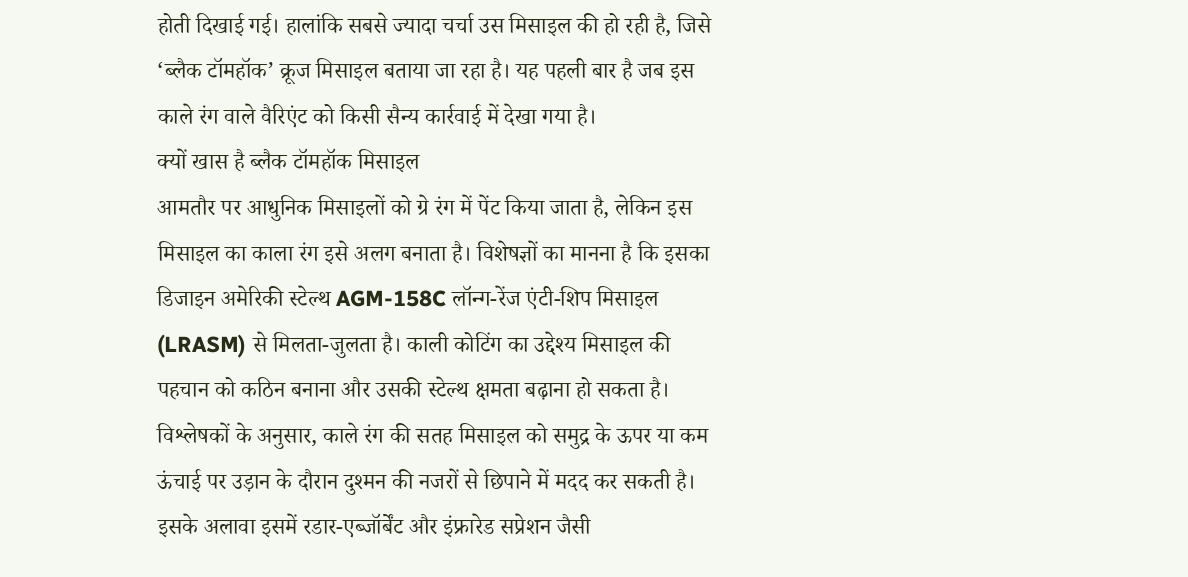होती दिखाई गई। हालांकि सबसे ज्यादा चर्चा उस मिसाइल की हो रही है, जिसे ‘ब्लैक टॉमहॉक’ क्रूज मिसाइल बताया जा रहा है। यह पहली बार है जब इस काले रंग वाले वैरिएंट को किसी सैन्य कार्रवाई में देखा गया है।
क्यों खास है ब्लैक टॉमहॉक मिसाइल
आमतौर पर आधुनिक मिसाइलों को ग्रे रंग में पेंट किया जाता है, लेकिन इस मिसाइल का काला रंग इसे अलग बनाता है। विशेषज्ञों का मानना है कि इसका डिजाइन अमेरिकी स्टेल्थ AGM-158C लॉन्ग-रेंज एंटी-शिप मिसाइल (LRASM) से मिलता-जुलता है। काली कोटिंग का उद्देश्य मिसाइल की पहचान को कठिन बनाना और उसकी स्टेल्थ क्षमता बढ़ाना हो सकता है।
विश्लेषकों के अनुसार, काले रंग की सतह मिसाइल को समुद्र के ऊपर या कम ऊंचाई पर उड़ान के दौरान दुश्मन की नजरों से छिपाने में मदद कर सकती है। इसके अलावा इसमें रडार-एब्जॉर्बेंट और इंफ्रारेड सप्रेशन जैसी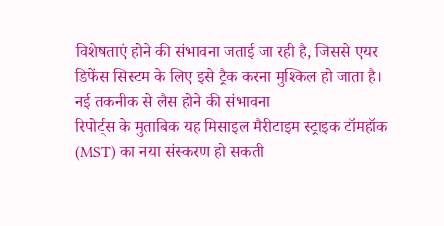विशेषताएं होने की संभावना जताई जा रही है, जिससे एयर डिफेंस सिस्टम के लिए इसे ट्रैक करना मुश्किल हो जाता है।
नई तकनीक से लैस होने की संभावना
रिपोर्ट्स के मुताबिक यह मिसाइल मैरीटाइम स्ट्राइक टॉमहॉक (MST) का नया संस्करण हो सकती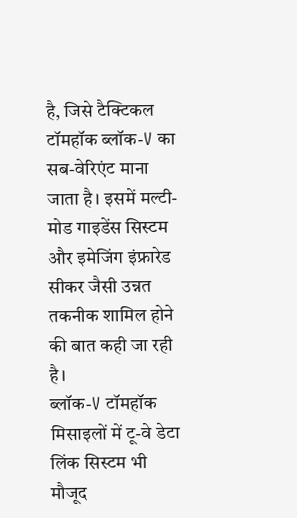है, जिसे टैक्टिकल टॉमहॉक ब्लॉक-V का सब-वेरिएंट माना जाता है। इसमें मल्टी-मोड गाइडेंस सिस्टम और इमेजिंग इंफ्रारेड सीकर जैसी उन्नत तकनीक शामिल होने की बात कही जा रही है।
ब्लॉक-V टॉमहॉक मिसाइलों में टू-वे डेटा लिंक सिस्टम भी मौजूद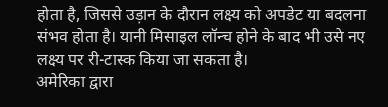होता है, जिससे उड़ान के दौरान लक्ष्य को अपडेट या बदलना संभव होता है। यानी मिसाइल लॉन्च होने के बाद भी उसे नए लक्ष्य पर री-टास्क किया जा सकता है।
अमेरिका द्वारा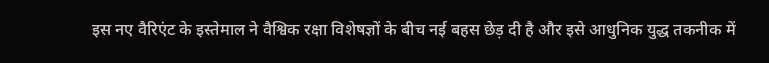इस नए वैरिएंट के इस्तेमाल ने वैश्विक रक्षा विशेषज्ञों के बीच नई बहस छेड़ दी है और इसे आधुनिक युद्ध तकनीक में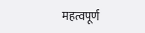महत्वपूर्ण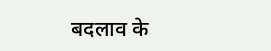बदलाव के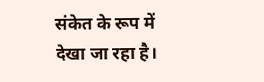संकेत के रूप में देखा जा रहा है।